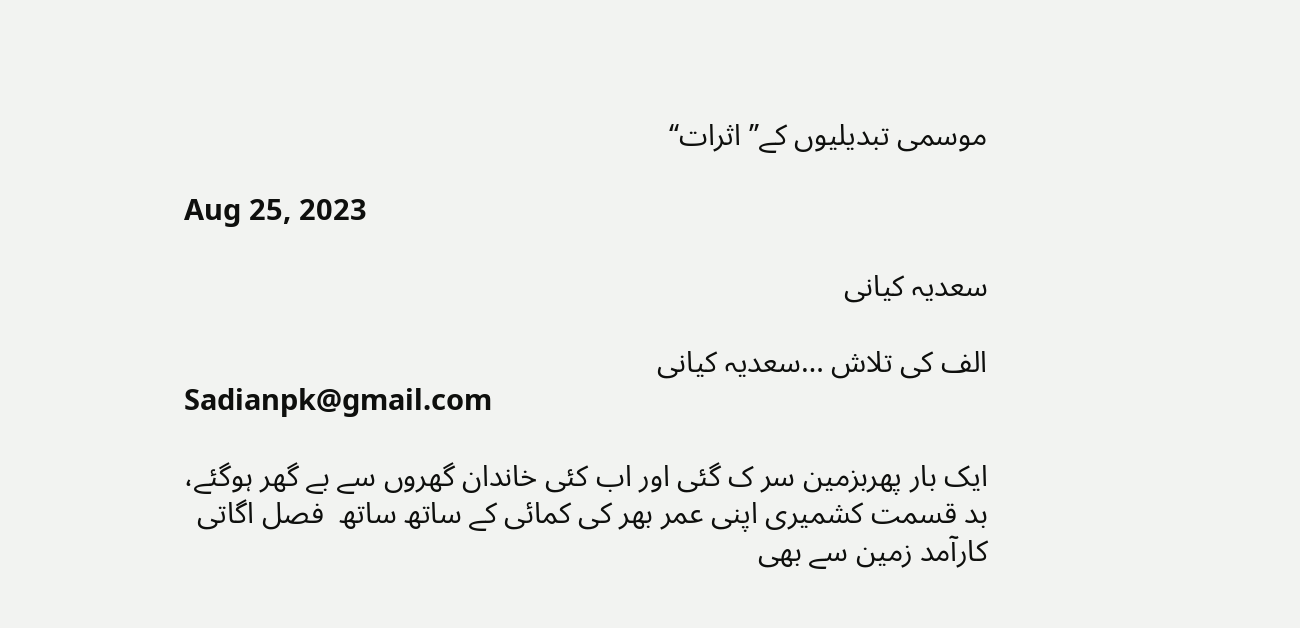موسمی تبدیلیوں کے’’ اثرات‘‘

Aug 25, 2023

سعدیہ کیانی

الف کی تلاش …سعدیہ کیانی
Sadianpk@gmail.com

ایک بار پھربزمین سر ک گئی اور اب کئی خاندان گھروں سے بے گھر ہوگئے، بد قسمت کشمیری اپنی عمر بھر کی کمائی کے ساتھ ساتھ  فصل اگاتی کارآمد زمین سے بھی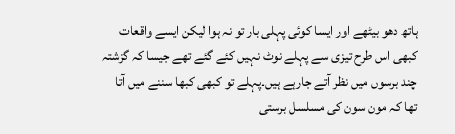ہاتھ دھو بیٹھے اور ایسا کوئی پہلی بار تو نہ ہوا لیکن ایسے واقعات کبھی اس طرح تیزی سے پہلے نوٹ نہیں کئے گئے تھے جیسا کہ گزشتہ چند برسوں میں نظر آتے جارہے ہیں۔پہلے تو کبھی کبھا سننے میں آتا تھا کہ مون سون کی مسلسل برستی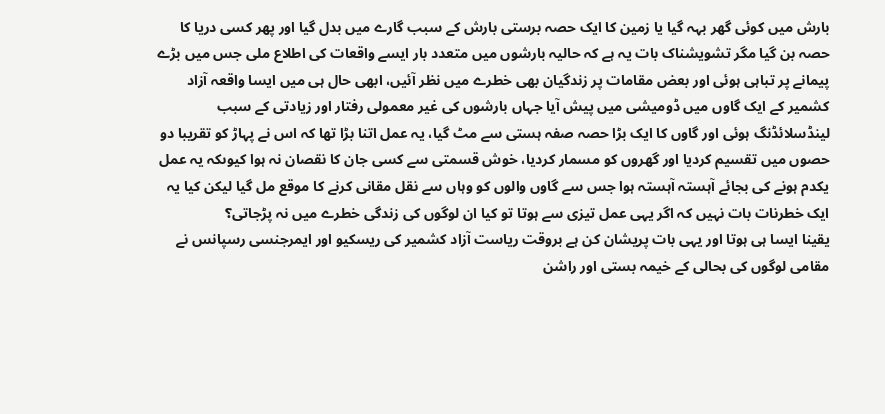بارش میں کوئی گھر بہہ گیا یا زمین کا ایک حصہ برستی بارش کے سبب گارے میں بدل گیا اور پھر کسی دریا کا حصہ بن گیا مگر تشویشناک بات یہ ہے کہ حالیہ بارشوں میں متعدد بار ایسے واقعات کی اطلاع ملی جس میں بڑے پیمانے پر تباہی ہوئی اور بعض مقامات پر زندگیان بھی خطرے میں نظر آئیں، ابھی حال ہی میں ایسا واقعہ آزاد کشمیر کے ایک گاوں میں ڈومیشی میں پیش آیا جہاں بارشوں کی غیر معمولی رفتار اور زیادتی کے سبب لینڈسلائڈنگ ہوئی اور گاوں کا ایک بڑا حصہ صفہ ہستی سے مٹ گیا، یہ عمل اتنا بڑا تھا کہ اس نے پہاڑ کو تقریبا دو حصوں میں تقسیم کردیا اور گھروں کو مسمار کردیا، خوش قسمتی سے کسی جان کا نقصان نہ ہوا کیوںکہ یہ عمل یکدم ہونے کی بجائے آہستہ آہستہ ہوا جس سے گاوں والوں کو وہاں سے نقل مقانی کرنے کا موقع مل گیا لیکن کیا یہ ایک خطرنات بات نہیں کہ اگر یہی عمل تیزی سے ہوتا تو کیا ان لوگوں کی زندگی خطرے میں نہ پڑجاتی؟
یقینا ایسا ہی ہوتا اور یہی بات پریشان کن ہے بروقت ریاست آزاد کشمیر کی ریسکیو اور ایمرجنسی رسپانس نے مقامی لوگوں کی بحالی کے خیمہ بستی اور راشن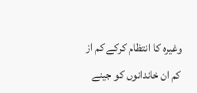وغیرہ کا انتظام کرکے کم از کم ان خاندانوں کو جینے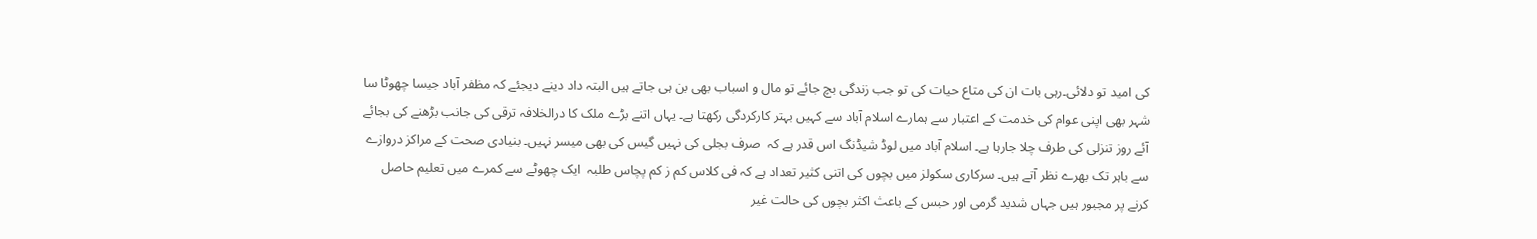کی امید تو دلائی۔رہی بات ان کی متاع حیات کی تو جب زندگی بچ جائے تو مال و اسباب بھی بن ہی جاتے ہیں البتہ داد دینے دیجئے کہ مظفر آباد جیسا چھوٹا سا شہر بھی اپنی عوام کی خدمت کے اعتبار سے ہمارے اسلام آباد سے کہیں بہتر کارکردگی رکھتا ہے۔ یہاں اتنے بڑے ملک کا درالخلافہ ترقی کی جانب بڑھنے کی بجائے آئے روز تنزلی کی طرف چلا جارہا ہے۔ اسلام آباد میں لوڈ شیڈنگ اس قدر ہے کہ  صرف بجلی کی نہیں گیس کی بھی میسر نہیں۔ بنیادی صحت کے مراکز دروازے سے باہر تک بھرے نظر آتے ہیں۔ سرکاری سکولز میں بچوں کی اتنی کثیر تعداد ہے کہ فی کلاس کم ز کم پچاس طلبہ  ایک چھوٹے سے کمرے میں تعلیم حاصل کرنے پر مجبور ہیں جہاں شدید گرمی اور حبس کے باعث اکثر بچوں کی حالت غیر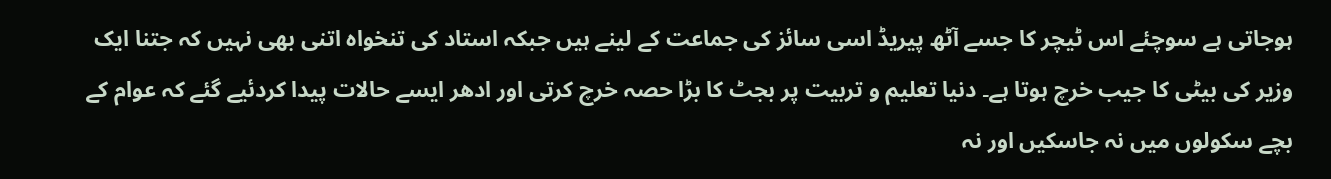ہوجاتی ہے سوچئے اس ٹیچر کا جسے آٹھ پیریڈ اسی سائز کی جماعت کے لینے ہیں جبکہ استاد کی تنخواہ اتنی بھی نہیں کہ جتنا ایک وزیر کی بیٹی کا جیب خرچ ہوتا ہے۔ دنیا تعلیم و تربیت پر بجٹ کا بڑا حصہ خرچ کرتی اور ادھر ایسے حالات پیدا کردئیے گئے کہ عوام کے بچے سکولوں میں نہ جاسکیں اور نہ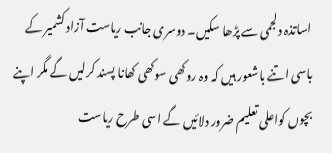اساتذہ دلجمی سے پڑھا سکیں۔ دوسری جانب ریاست آزاد کشمیر کے باسی اتنے باشعور ہیں کہ وہ روکھی سوکھی کھانا پسند کرلیں گے مگر اپنے بچوں کواعلی تعلیم ضرور دلائیں گے اسی طرح ریاست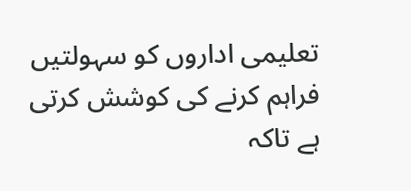تعلیمی اداروں کو سہولتیں فراہم کرنے کی کوشش کرتی ہے تاکہ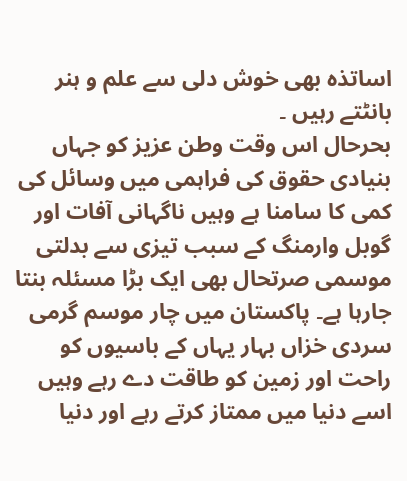اساتذہ بھی خوش دلی سے علم و ہنر بانٹتے رہیں ۔
بحرحال اس وقت وطن عزیز کو جہاں بنیادی حقوق کی فراہمی میں وسائل کی کمی کا سامنا ہے وہیں ناگہانی آفات اور گوبل وارمنگ کے سبب تیزی سے بدلتی موسمی صرتحال بھی ایک بڑا مسئلہ بنتا جارہا ہے۔ پاکستان میں چار موسم گرمی سردی خزاں بہار یہاں کے باسیوں کو راحت اور زمین کو طاقت دے رہے وہیں اسے دنیا میں ممتاز کرتے رہے اور دنیا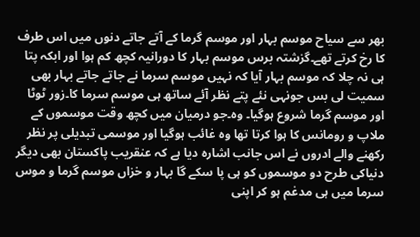بھر سے سیاح موسم بہار اور موسم گرما کے آتے جاتے دنوں میں اس طرف کا رخ کرتے تھے۔گزشتہ برس موسم بہار کا دورانیہ کچھ کم ہوا اور ابکہ پتا ہی نہ چلا کہ موسم بہار آیا کہ نہیں موسم سرما نے جاتے جاتے بہار بھی سمیت لی بس جونہی نئے پتے نظر آئے ساتھ ہی موسم سرما کا۔زور ٹوٹا اور موسم گرما شروع ہوگیا۔ وہ۔جو درمیان میں کچھ وقت موسموں کے ملاپ و رومانس کا ہوا کرتا تھا وہ غائب ہوگیا اور موسمی تبدیلی پر نظر رکھنے والے ادروں نے اس جانب اشارہ دیا ہے کہ عنقریب پاکستان بھی دیگر دنیاکی طرح دو موسموں کو ہی پا سکے گا بہار و خزاں موسم گرما و موس سرما میں ہی مدغم ہو کر اپنی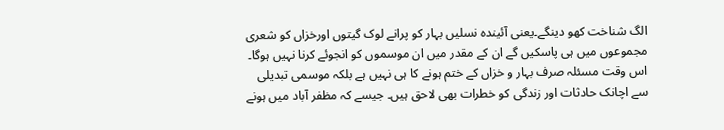الگ شناخت کھو دینگے۔یعنی آئیندہ نسلیں بہار کو پرانے لوک گیتوں اورخزاں کو شعری مجموعوں میں ہی پاسکیں گے ان کے مقدر میں ان موسموں کو انجوئے کرنا نہیں ہوگا۔
اس وقت مسئلہ صرف بہار و خزاں کے ختم ہونے کا ہی نہیں ہے بلکہ موسمی تبدیلی سے اچانک حادثات اور زندگی کو خطرات بھی لاحق ہیں۔ جیسے کہ مظفر آباد میں ہونے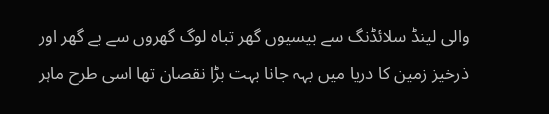والی لینڈ سلائڈنگ سے بیسیوں گھر تباہ لوگ گھروں سے بے گھر اور ذرخیز زمین کا دریا میں بہہ جانا بہت بڑا نقصان تھا اسی طرح ماہر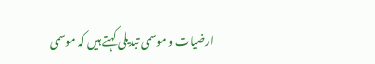ارضیات و موسمی تبدیلی کہتے ہیں کہ موسمی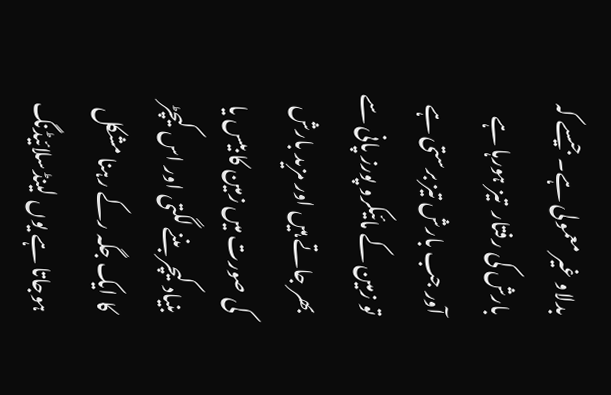بدلاو غیر معمولی ہے۔ جیسے کہ بارش کی رفتار  تیز ہورہا ہے آور جب بارش تیز برستی ہے تو زمین کے مائیکرو پورز پانی سے بھر جاتے ہیں اور مزید بارش کی صورت میں زمین کا بیس یا بنیاد کیچر بننے لگتی اور اس کیچڑ کا ایک جگہ رکے رہنا مشکل ہوجاتا ہے یوں لینڈسلائیڈنگ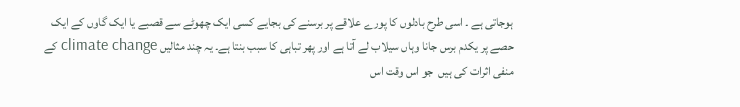ہوجاتی ہے ۔ اسی طرح بادلوں کا پورے علاقے پر برسنے کی بجایے کسی ایک چھوٹے سے قصبے یا ایک گاوں کے ایک حصے پر یکدم برس جانا وہاں سیلاب لے آتا ہے اور پھر تباہی کا سبب بنتا ہے۔ یہ چند مثالیں climate change کے منفی اثرات کی ہیں  جو اس وقت اس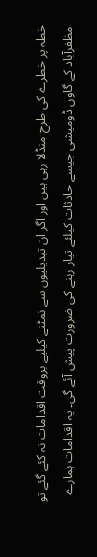خطہ پر خطرے کی طرح منڈلا رہی ہیں اور اگر ان تبدیلیوں سے نمٹنے کیلیے بروقت اقدامات نہ کئے گئے تو مظفرآباد کے گاوں ڈومیشی جیسے حادثات کیلئے تیار رہنے کی ضرورت پیش آئے گی۔ یہ اقدامات ہمارے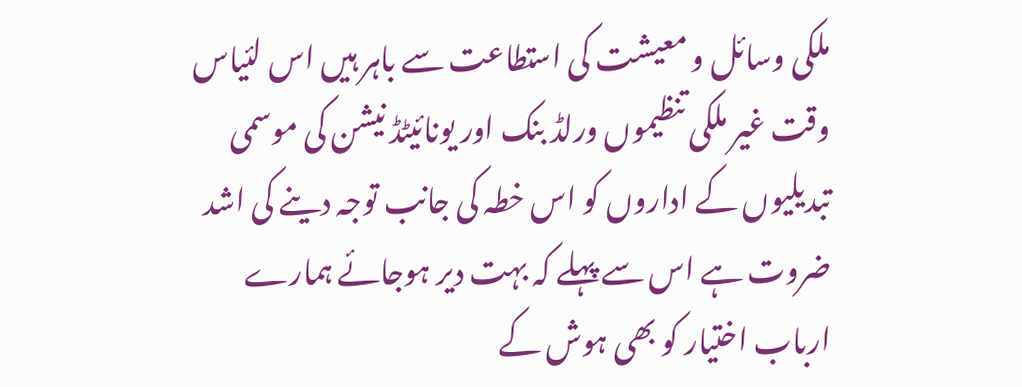ملکی وسائل و معیشت کی استطاعت سے باہر ہیں اس لئیاس وقت غیر ملکی تنظیموں ورلڈ بنک اور یونائیٹڈ نیشن کی موسمی تبدیلیوں کے اداروں کو اس خطہ کی جانب توجہ دینے کی اشد ضروت ہے اس سے پہلے کہ بہت دیر ہوجائے ہمارے ارباب اختیار کو بھی ہوش کے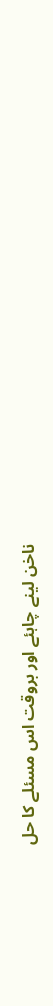ناخن لینے چاہئے اور بروقت اس مسئلے کا حل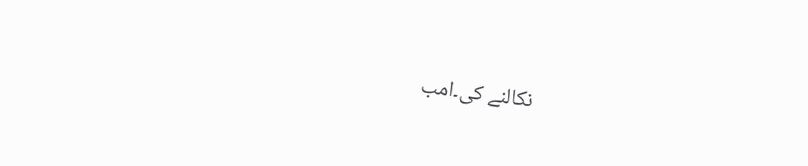نکالنے کی۔امب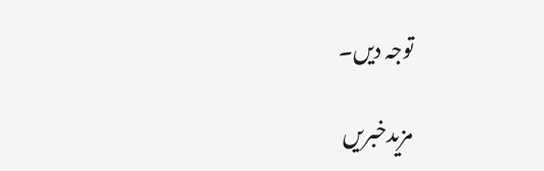توجہ دیں۔

مزیدخبریں